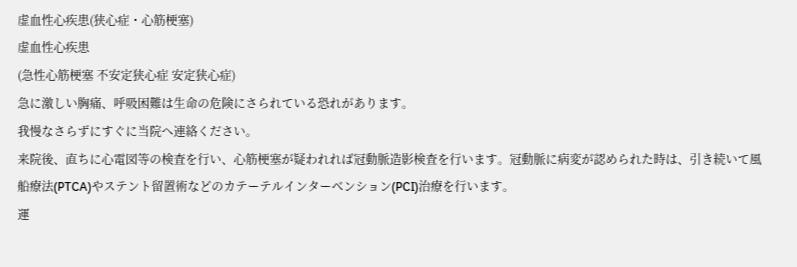虚血性心疾患(狭心症・心筋梗塞)
虚血性心疾患
(急性心筋梗塞 不安定狭心症 安定狭心症)
急に激しい胸痛、呼吸困難は生命の危険にさられている恐れがあります。
我慢なさらずにすぐに当院へ連絡ください。
来院後、直ちに心電図等の検査を行い、心筋梗塞が疑われれば冠動脈造影検査を行います。冠動脈に病変が認められた時は、引き続いて風船療法(PTCA)やステント留置術などのカテーテルインターベンション(PCI)治療を行います。
運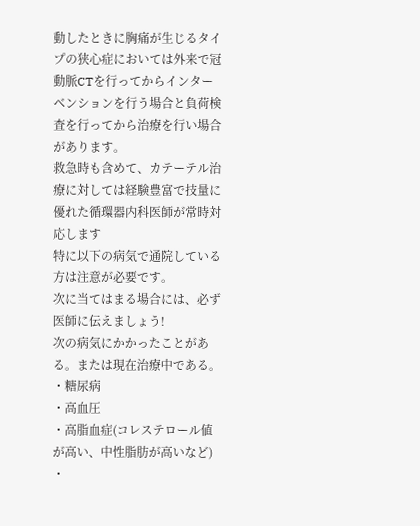動したときに胸痛が生じるタイプの狭心症においては外来で冠動脈CTを行ってからインターベンションを行う場合と負荷検査を行ってから治療を行い場合があります。
救急時も含めて、カテーテル治療に対しては経験豊富で技量に優れた循環器内科医師が常時対応します
特に以下の病気で通院している方は注意が必要です。
次に当てはまる場合には、必ず医師に伝えましょう!
次の病気にかかったことがある。または現在治療中である。
・糖尿病
・高血圧
・高脂血症(コレステロール値が高い、中性脂肪が高いなど)
・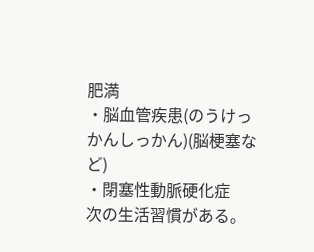肥満
・脳血管疾患(のうけっかんしっかん)(脳梗塞など)
・閉塞性動脈硬化症
次の生活習慣がある。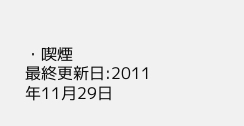・喫煙
最終更新日:2011年11月29日